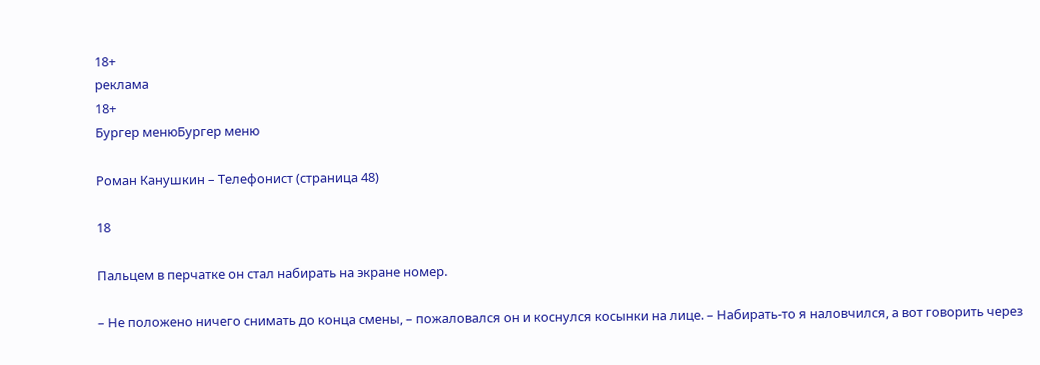18+
реклама
18+
Бургер менюБургер меню

Роман Канушкин – Телефонист (страница 48)

18

Пальцем в перчатке он стал набирать на экране номер.

– Не положено ничего снимать до конца смены, – пожаловался он и коснулся косынки на лице. – Набирать-то я наловчился, а вот говорить через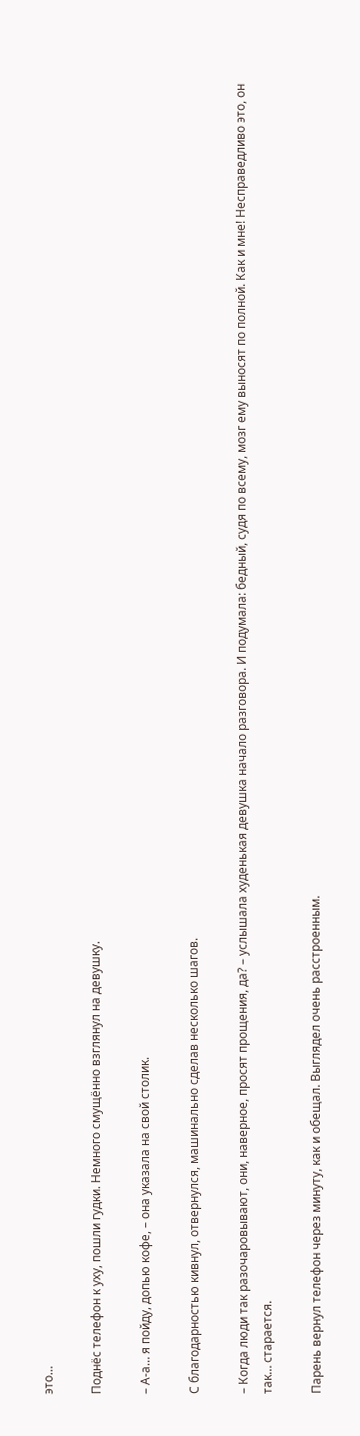это…

Поднёс телефон к уху, пошли гудки. Немного смущённо взглянул на девушку.

– А-а… я пойду, допью кофе, – она указала на свой столик.

С благодарностью кивнул, отвернулся, машинально сделав несколько шагов.

– Когда люди так разочаровывают, они, наверное, просят прощения, да? – услышала худенькая девушка начало разговора. И подумала: бедный, судя по всему, мозг ему выносят по полной. Как и мне! Несправедливо это, он так… старается.

Парень вернул телефон через минуту, как и обещал. Выглядел очень расстроенным.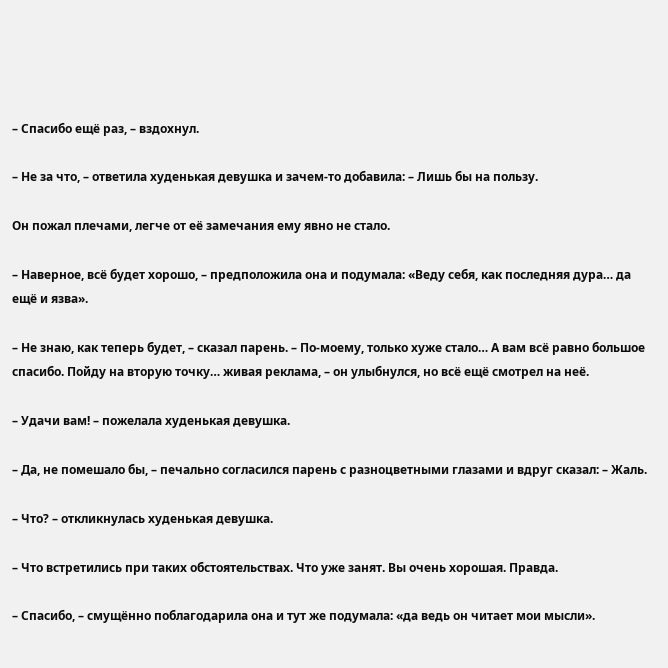– Спасибо ещё раз, – вздохнул.

– Не за что, – ответила худенькая девушка и зачем-то добавила: – Лишь бы на пользу.

Он пожал плечами, легче от её замечания ему явно не стало.

– Наверное, всё будет хорошо, – предположила она и подумала: «Веду себя, как последняя дура… да ещё и язва».

– Не знаю, как теперь будет, – сказал парень. – По-моему, только хуже стало… А вам всё равно большое спасибо. Пойду на вторую точку… живая реклама, – он улыбнулся, но всё ещё смотрел на неё.

– Удачи вам! – пожелала худенькая девушка.

– Да, не помешало бы, – печально согласился парень с разноцветными глазами и вдруг сказал: – Жаль.

– Что? – откликнулась худенькая девушка.

– Что встретились при таких обстоятельствах. Что уже занят. Вы очень хорошая. Правда.

– Спасибо, – смущённо поблагодарила она и тут же подумала: «да ведь он читает мои мысли».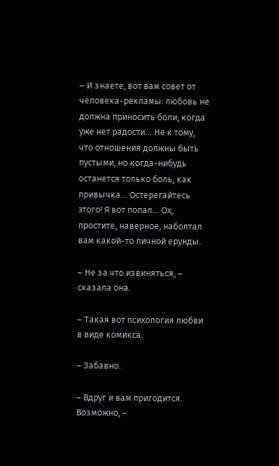– И знаете, вот вам совет от человека-рекламы: любовь не должна приносить боли, когда уже нет радости… Не к тому, что отношения должны быть пустыми, но когда-нибудь останется только боль, как привычка… Остерегайтесь этого! Я вот попал… Ох, простите, наверное, наболтал вам какой-то личной ерунды.

– Не за что извиняться, – сказала она.

– Такая вот психология любви в виде комикса.

– Забавно.

– Вдруг и вам пригодится. Возможно, –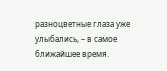разноцветные глаза уже улыбались, – в самое ближайшее время.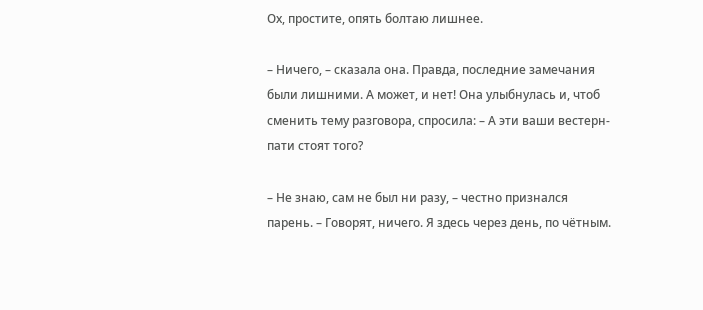Ох, простите, опять болтаю лишнее.

– Ничего, – сказала она. Правда, последние замечания были лишними. А может, и нет! Она улыбнулась и, чтоб сменить тему разговора, спросила: – А эти ваши вестерн-пати стоят того?

– Не знаю, сам не был ни разу, – честно признался парень. – Говорят, ничего. Я здесь через день, по чётным.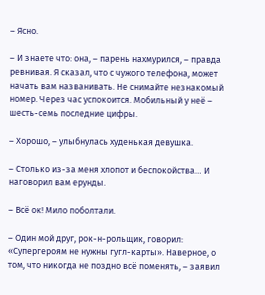– Ясно.

– И знаете что: она, – парень нахмурился, – правда ревнивая. Я сказал, что с чужого телефона, может начать вам названивать. Не снимайте незнакомый номер. Через час успокоится. Мобильный у неё – шесть-семь последние цифры.

– Хорошо, – улыбнулась худенькая девушка.

– Столько из-за меня хлопот и беспокойства… И наговорил вам ерунды.

– Всё ок! Мило поболтали.

– Один мой друг, рок-н-рольщик, говорил: «Супергероям не нужны гугл-карты». Наверное, о том, что никогда не поздно всё поменять, – заявил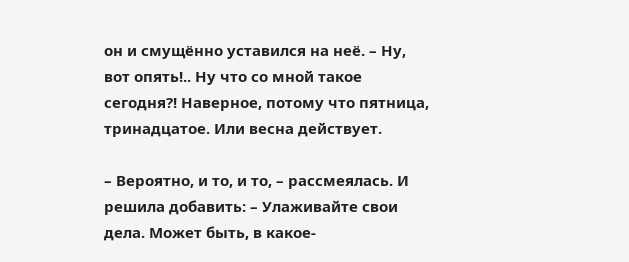он и смущённо уставился на неё. – Ну, вот опять!.. Ну что со мной такое сегодня?! Наверное, потому что пятница, тринадцатое. Или весна действует.

– Вероятно, и то, и то, – рассмеялась. И решила добавить: – Улаживайте свои дела. Может быть, в какое-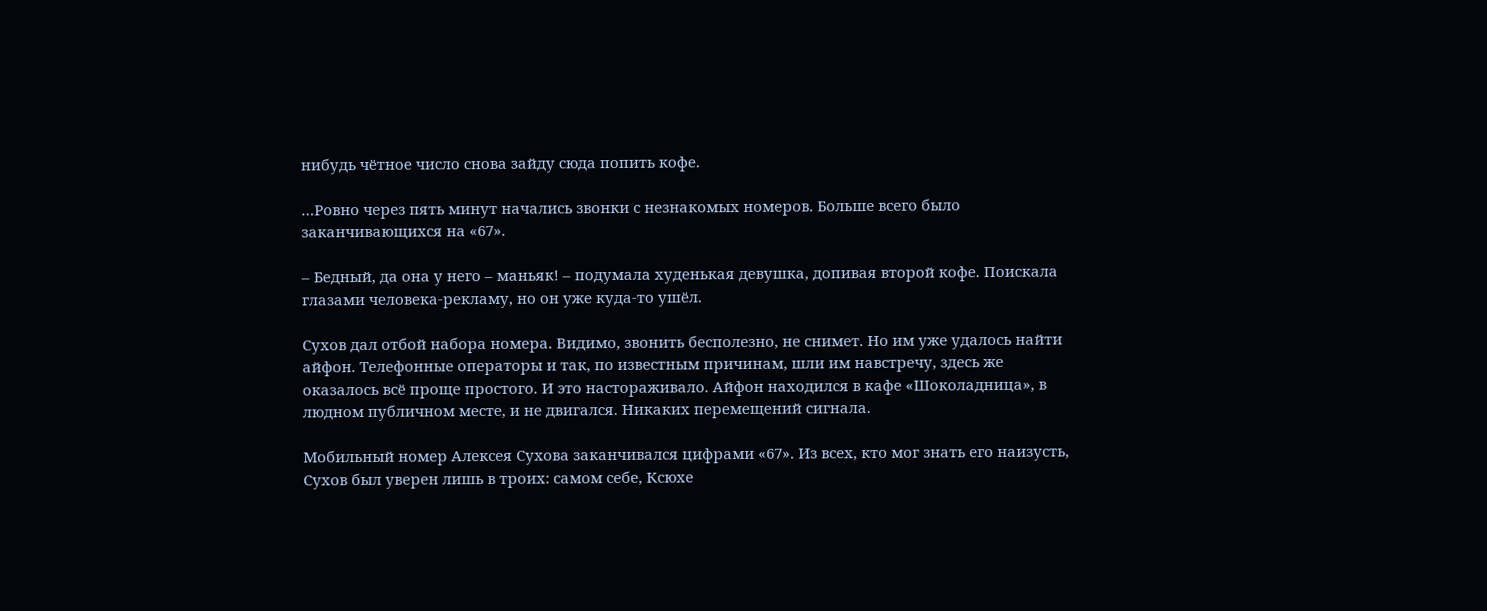нибудь чётное число снова зайду сюда попить кофе.

…Ровно через пять минут начались звонки с незнакомых номеров. Больше всего было заканчивающихся на «67».

– Бедный, да она у него – маньяк! – подумала худенькая девушка, допивая второй кофе. Поискала глазами человека-рекламу, но он уже куда-то ушёл.

Сухов дал отбой набора номера. Видимо, звонить бесполезно, не снимет. Но им уже удалось найти айфон. Телефонные операторы и так, по известным причинам, шли им навстречу, здесь же оказалось всё проще простого. И это настораживало. Айфон находился в кафе «Шоколадница», в людном публичном месте, и не двигался. Никаких перемещений сигнала.

Мобильный номер Алексея Сухова заканчивался цифрами «67». Из всех, кто мог знать его наизусть, Сухов был уверен лишь в троих: самом себе, Ксюхе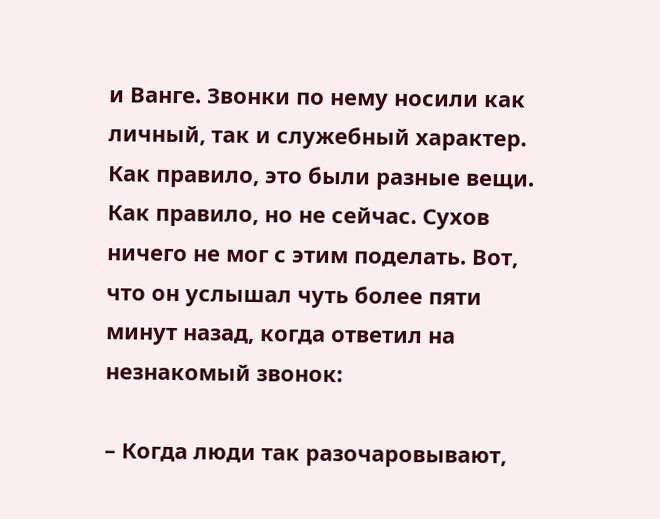и Ванге. Звонки по нему носили как личный, так и служебный характер. Как правило, это были разные вещи. Как правило, но не сейчас. Сухов ничего не мог с этим поделать. Вот, что он услышал чуть более пяти минут назад, когда ответил на незнакомый звонок:

– Когда люди так разочаровывают,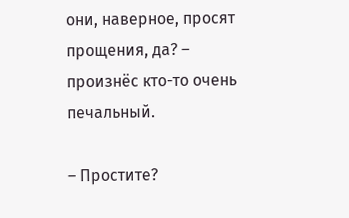они, наверное, просят прощения, да? – произнёс кто-то очень печальный.

– Простите?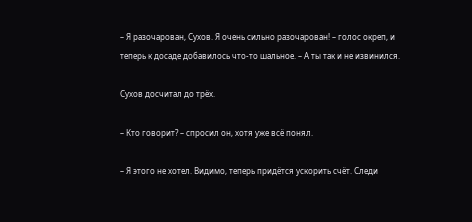– Я разочарован, Сухов. Я очень сильно разочарован! – голос окреп, и теперь к досаде добавилось что-то шальное. – А ты так и не извинился.

Сухов досчитал до трёх.

– Кто говорит? – спросил он, хотя уже всё понял.

– Я этого не хотел. Видимо, теперь придётся ускорить счёт. Следи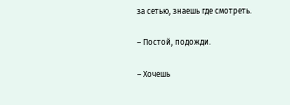за сетью, знаешь где смотреть.

– Постой, подожди.

– Хочешь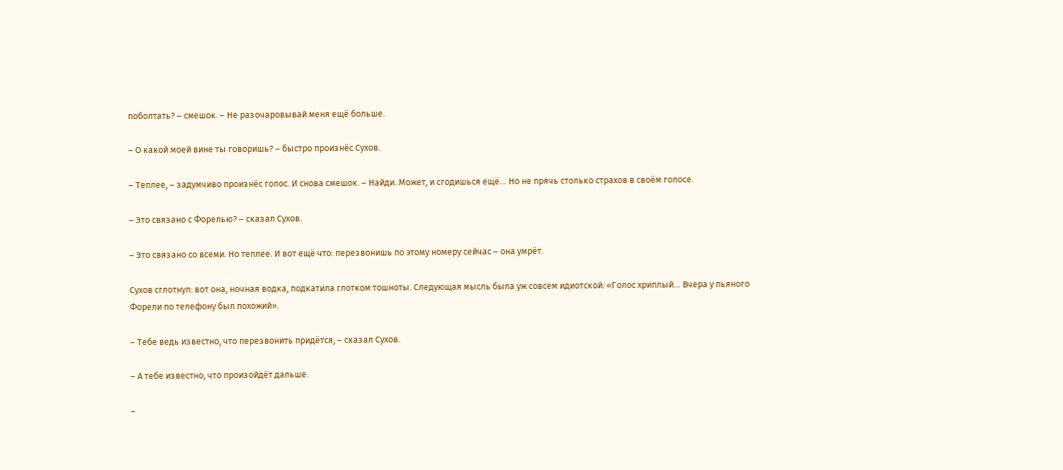поболтать? – смешок. – Не разочаровывай меня ещё больше.

– О какой моей вине ты говоришь? – быстро произнёс Сухов.

– Теплее, – задумчиво произнёс голос. И снова смешок. – Найди. Может, и сгодишься ещё… Но не прячь столько страхов в своём голосе.

– Это связано с Форелью? – сказал Сухов.

– Это связано со всеми. Но теплее. И вот ещё что: перезвонишь по этому номеру сейчас – она умрёт.

Сухов сглотнул: вот она, ночная водка, подкатила глотком тошноты. Следующая мысль была уж совсем идиотской: «Голос хриплый… Вчера у пьяного Форели по телефону был похожий».

– Тебе ведь известно, что перезвонить придётся, – сказал Сухов.

– А тебе известно, что произойдёт дальше.

–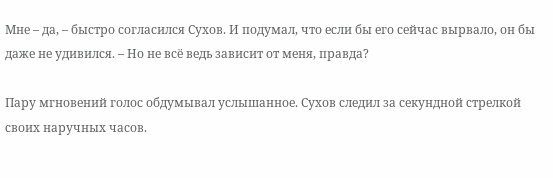Мне – да, – быстро согласился Сухов. И подумал, что если бы его сейчас вырвало, он бы даже не удивился. – Но не всё ведь зависит от меня, правда?

Пару мгновений голос обдумывал услышанное. Сухов следил за секундной стрелкой своих наручных часов.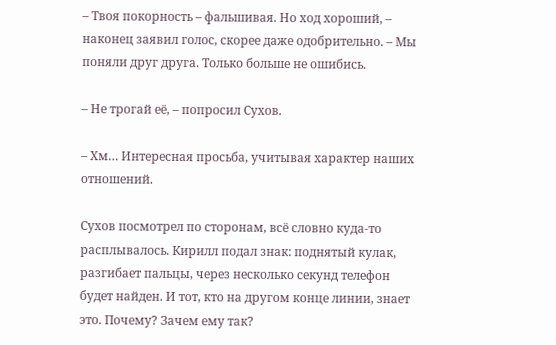– Твоя покорность – фальшивая. Но ход хороший, – наконец заявил голос, скорее даже одобрительно. – Мы поняли друг друга. Только больше не ошибись.

– Не трогай её, – попросил Сухов.

– Хм… Интересная просьба, учитывая характер наших отношений.

Сухов посмотрел по сторонам, всё словно куда-то расплывалось. Кирилл подал знак: поднятый кулак, разгибает пальцы, через несколько секунд телефон будет найден. И тот, кто на другом конце линии, знает это. Почему? Зачем ему так?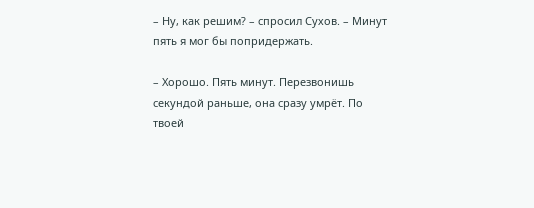– Ну, как решим? – спросил Сухов. – Минут пять я мог бы попридержать.

– Хорошо. Пять минут. Перезвонишь секундой раньше, она сразу умрёт. По твоей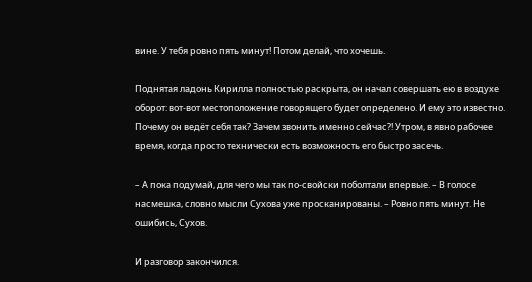вине. У тебя ровно пять минут! Потом делай, что хочешь.

Поднятая ладонь Кирилла полностью раскрыта, он начал совершать ею в воздухе оборот: вот-вот местоположение говорящего будет определено. И ему это известно. Почему он ведёт себя так? Зачем звонить именно сейчас?! Утром, в явно рабочее время, когда просто технически есть возможность его быстро засечь.

– А пока подумай, для чего мы так по-свойски поболтали впервые. – В голосе насмешка, словно мысли Сухова уже просканированы. – Ровно пять минут. Не ошибись, Сухов.

И разговор закончился.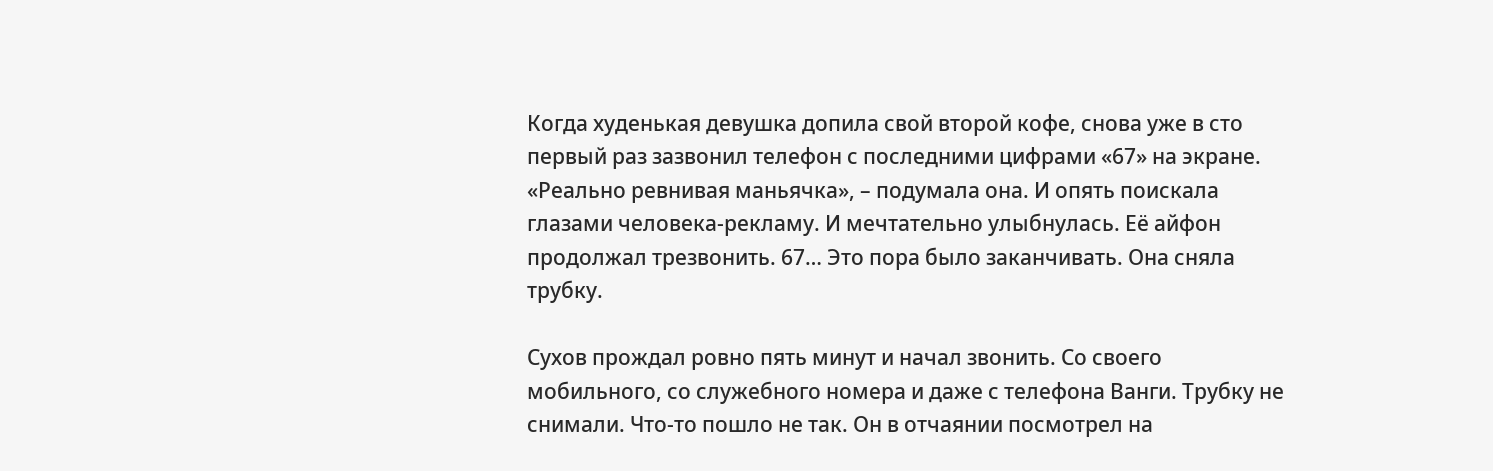Когда худенькая девушка допила свой второй кофе, снова уже в сто первый раз зазвонил телефон с последними цифрами «67» на экране. «Реально ревнивая маньячка», – подумала она. И опять поискала глазами человека-рекламу. И мечтательно улыбнулась. Её айфон продолжал трезвонить. 67… Это пора было заканчивать. Она сняла трубку.

Сухов прождал ровно пять минут и начал звонить. Со своего мобильного, со служебного номера и даже с телефона Ванги. Трубку не снимали. Что-то пошло не так. Он в отчаянии посмотрел на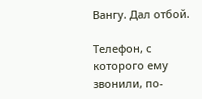Вангу. Дал отбой.

Телефон, с которого ему звонили, по-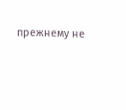прежнему не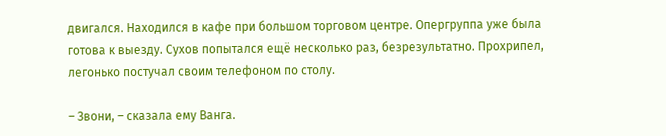двигался. Находился в кафе при большом торговом центре. Опергруппа уже была готова к выезду. Сухов попытался ещё несколько раз, безрезультатно. Прохрипел, легонько постучал своим телефоном по столу.

– Звони, – сказала ему Ванга.